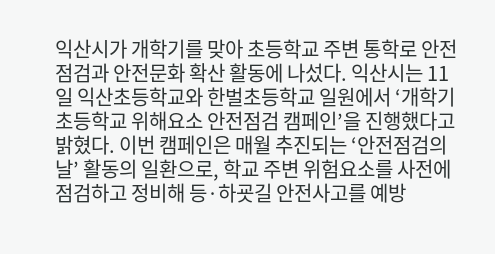익산시가 개학기를 맞아 초등학교 주변 통학로 안전점검과 안전문화 확산 활동에 나섰다. 익산시는 11일 익산초등학교와 한벌초등학교 일원에서 ‘개학기 초등학교 위해요소 안전점검 캠페인’을 진행했다고 밝혔다. 이번 캠페인은 매월 추진되는 ‘안전점검의 날’ 활동의 일환으로, 학교 주변 위험요소를 사전에 점검하고 정비해 등·하굣길 안전사고를 예방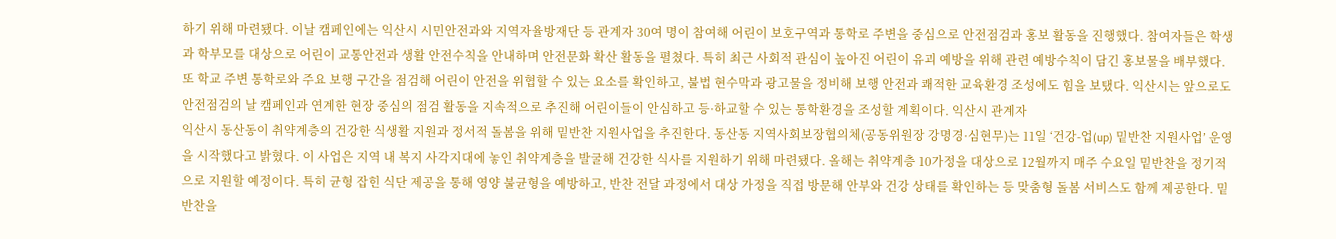하기 위해 마련됐다. 이날 캠페인에는 익산시 시민안전과와 지역자율방재단 등 관계자 30여 명이 참여해 어린이 보호구역과 통학로 주변을 중심으로 안전점검과 홍보 활동을 진행했다. 참여자들은 학생과 학부모를 대상으로 어린이 교통안전과 생활 안전수칙을 안내하며 안전문화 확산 활동을 펼쳤다. 특히 최근 사회적 관심이 높아진 어린이 유괴 예방을 위해 관련 예방수칙이 담긴 홍보물을 배부했다. 또 학교 주변 통학로와 주요 보행 구간을 점검해 어린이 안전을 위협할 수 있는 요소를 확인하고, 불법 현수막과 광고물을 정비해 보행 안전과 쾌적한 교육환경 조성에도 힘을 보탰다. 익산시는 앞으로도 안전점검의 날 캠페인과 연계한 현장 중심의 점검 활동을 지속적으로 추진해 어린이들이 안심하고 등·하교할 수 있는 통학환경을 조성할 계획이다. 익산시 관계자
익산시 동산동이 취약계층의 건강한 식생활 지원과 정서적 돌봄을 위해 밑반찬 지원사업을 추진한다. 동산동 지역사회보장협의체(공동위원장 강명경·심현무)는 11일 ‘건강-업(up) 밑반찬 지원사업’ 운영을 시작했다고 밝혔다. 이 사업은 지역 내 복지 사각지대에 놓인 취약계층을 발굴해 건강한 식사를 지원하기 위해 마련됐다. 올해는 취약계층 10가정을 대상으로 12월까지 매주 수요일 밑반찬을 정기적으로 지원할 예정이다. 특히 균형 잡힌 식단 제공을 통해 영양 불균형을 예방하고, 반찬 전달 과정에서 대상 가정을 직접 방문해 안부와 건강 상태를 확인하는 등 맞춤형 돌봄 서비스도 함께 제공한다. 밑반찬을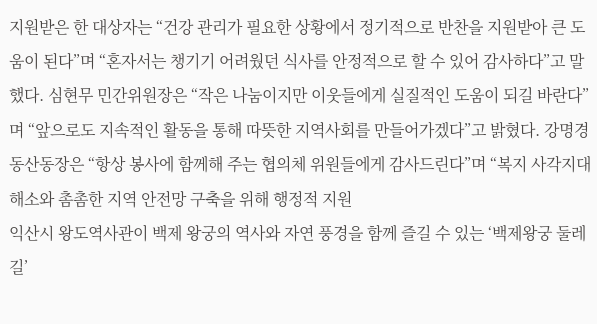지원받은 한 대상자는 “건강 관리가 필요한 상황에서 정기적으로 반찬을 지원받아 큰 도움이 된다”며 “혼자서는 챙기기 어려웠던 식사를 안정적으로 할 수 있어 감사하다”고 말했다. 심현무 민간위원장은 “작은 나눔이지만 이웃들에게 실질적인 도움이 되길 바란다”며 “앞으로도 지속적인 활동을 통해 따뜻한 지역사회를 만들어가겠다”고 밝혔다. 강명경 동산동장은 “항상 봉사에 함께해 주는 협의체 위원들에게 감사드린다”며 “복지 사각지대 해소와 촘촘한 지역 안전망 구축을 위해 행정적 지원
익산시 왕도역사관이 백제 왕궁의 역사와 자연 풍경을 함께 즐길 수 있는 ‘백제왕궁 둘레길’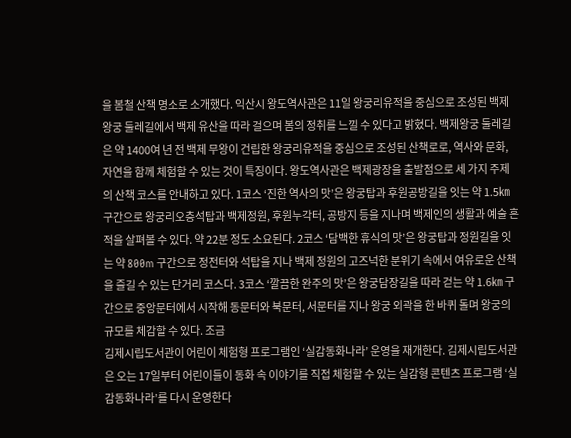을 봄철 산책 명소로 소개했다. 익산시 왕도역사관은 11일 왕궁리유적을 중심으로 조성된 백제왕궁 둘레길에서 백제 유산을 따라 걸으며 봄의 정취를 느낄 수 있다고 밝혔다. 백제왕궁 둘레길은 약 1400여 년 전 백제 무왕이 건립한 왕궁리유적을 중심으로 조성된 산책로로, 역사와 문화, 자연을 함께 체험할 수 있는 것이 특징이다. 왕도역사관은 백제광장을 출발점으로 세 가지 주제의 산책 코스를 안내하고 있다. 1코스 ‘진한 역사의 맛’은 왕궁탑과 후원공방길을 잇는 약 1.5㎞ 구간으로 왕궁리오층석탑과 백제정원, 후원누각터, 공방지 등을 지나며 백제인의 생활과 예술 흔적을 살펴볼 수 있다. 약 22분 정도 소요된다. 2코스 ‘담백한 휴식의 맛’은 왕궁탑과 정원길을 잇는 약 800m 구간으로 정전터와 석탑을 지나 백제 정원의 고즈넉한 분위기 속에서 여유로운 산책을 즐길 수 있는 단거리 코스다. 3코스 ‘깔끔한 완주의 맛’은 왕궁담장길을 따라 걷는 약 1.6㎞ 구간으로 중앙문터에서 시작해 동문터와 북문터, 서문터를 지나 왕궁 외곽을 한 바퀴 돌며 왕궁의 규모를 체감할 수 있다. 조금
김제시립도서관이 어린이 체험형 프로그램인 ‘실감동화나라’ 운영을 재개한다. 김제시립도서관은 오는 17일부터 어린이들이 동화 속 이야기를 직접 체험할 수 있는 실감형 콘텐츠 프로그램 ‘실감동화나라’를 다시 운영한다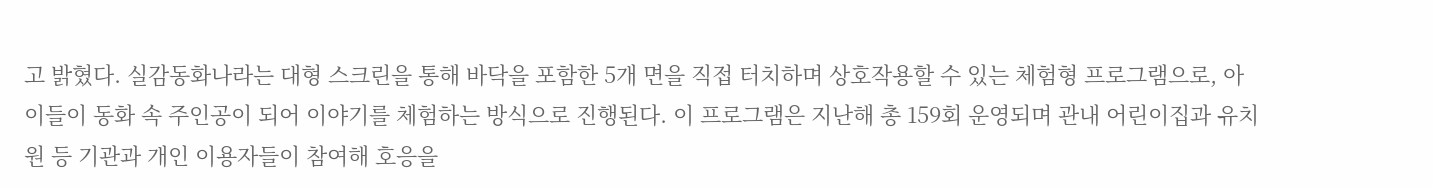고 밝혔다. 실감동화나라는 대형 스크린을 통해 바닥을 포함한 5개 면을 직접 터치하며 상호작용할 수 있는 체험형 프로그램으로, 아이들이 동화 속 주인공이 되어 이야기를 체험하는 방식으로 진행된다. 이 프로그램은 지난해 총 159회 운영되며 관내 어린이집과 유치원 등 기관과 개인 이용자들이 참여해 호응을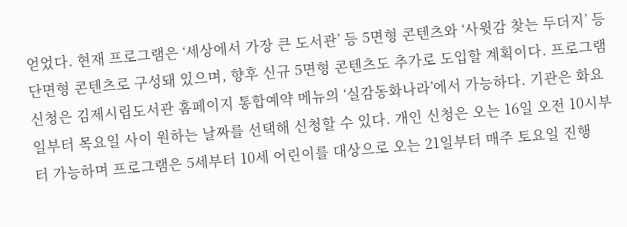얻었다. 현재 프로그램은 ‘세상에서 가장 큰 도서관’ 등 5면형 콘텐츠와 ‘사윗감 찾는 두더지’ 등 단면형 콘텐츠로 구성돼 있으며, 향후 신규 5면형 콘텐츠도 추가로 도입할 계획이다. 프로그램 신청은 김제시립도서관 홈페이지 통합예약 메뉴의 ‘실감동화나라’에서 가능하다. 기관은 화요일부터 목요일 사이 원하는 날짜를 선택해 신청할 수 있다. 개인 신청은 오는 16일 오전 10시부터 가능하며 프로그램은 5세부터 10세 어린이를 대상으로 오는 21일부터 매주 토요일 진행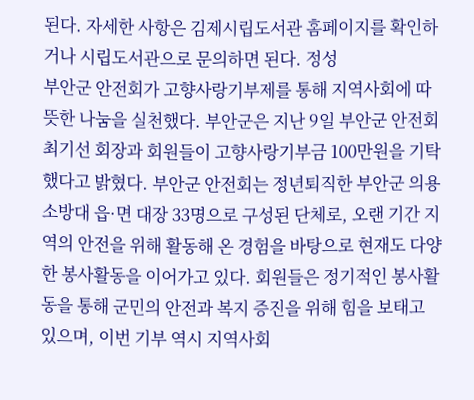된다. 자세한 사항은 김제시립도서관 홈페이지를 확인하거나 시립도서관으로 문의하면 된다. 정성
부안군 안전회가 고향사랑기부제를 통해 지역사회에 따뜻한 나눔을 실천했다. 부안군은 지난 9일 부안군 안전회 최기선 회장과 회원들이 고향사랑기부금 100만원을 기탁했다고 밝혔다. 부안군 안전회는 정년퇴직한 부안군 의용소방대 읍·면 대장 33명으로 구성된 단체로, 오랜 기간 지역의 안전을 위해 활동해 온 경험을 바탕으로 현재도 다양한 봉사활동을 이어가고 있다. 회원들은 정기적인 봉사활동을 통해 군민의 안전과 복지 증진을 위해 힘을 보태고 있으며, 이번 기부 역시 지역사회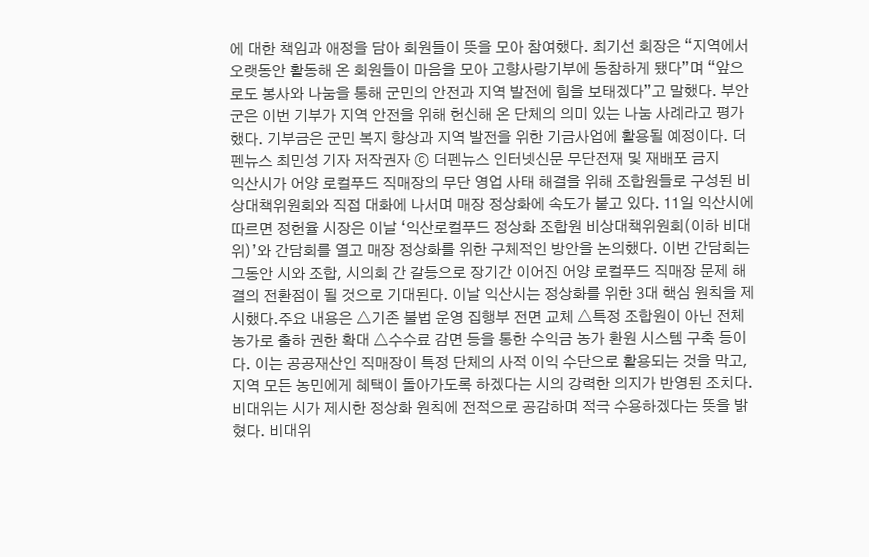에 대한 책임과 애정을 담아 회원들이 뜻을 모아 참여했다. 최기선 회장은 “지역에서 오랫동안 활동해 온 회원들이 마음을 모아 고향사랑기부에 동참하게 됐다”며 “앞으로도 봉사와 나눔을 통해 군민의 안전과 지역 발전에 힘을 보태겠다”고 말했다. 부안군은 이번 기부가 지역 안전을 위해 헌신해 온 단체의 의미 있는 나눔 사례라고 평가했다. 기부금은 군민 복지 향상과 지역 발전을 위한 기금사업에 활용될 예정이다. 더펜뉴스 최민성 기자 저작권자 ⓒ 더펜뉴스 인터넷신문 무단전재 및 재배포 금지
익산시가 어양 로컬푸드 직매장의 무단 영업 사태 해결을 위해 조합원들로 구성된 비상대책위원회와 직접 대화에 나서며 매장 정상화에 속도가 붙고 있다. 11일 익산시에 따르면 정헌율 시장은 이날 ‘익산로컬푸드 정상화 조합원 비상대책위원회(이하 비대위)’와 간담회를 열고 매장 정상화를 위한 구체적인 방안을 논의했다. 이번 간담회는 그동안 시와 조합, 시의회 간 갈등으로 장기간 이어진 어양 로컬푸드 직매장 문제 해결의 전환점이 될 것으로 기대된다. 이날 익산시는 정상화를 위한 3대 핵심 원칙을 제시했다.주요 내용은 △기존 불법 운영 집행부 전면 교체 △특정 조합원이 아닌 전체 농가로 출하 권한 확대 △수수료 감면 등을 통한 수익금 농가 환원 시스템 구축 등이다. 이는 공공재산인 직매장이 특정 단체의 사적 이익 수단으로 활용되는 것을 막고, 지역 모든 농민에게 혜택이 돌아가도록 하겠다는 시의 강력한 의지가 반영된 조치다. 비대위는 시가 제시한 정상화 원칙에 전적으로 공감하며 적극 수용하겠다는 뜻을 밝혔다. 비대위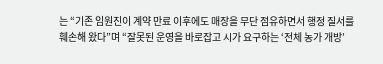는 “기존 임원진이 계약 만료 이후에도 매장을 무단 점유하면서 행정 질서를 훼손해 왔다”며 “잘못된 운영을 바로잡고 시가 요구하는 ‘전체 농가 개방’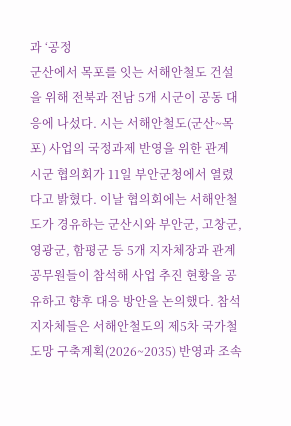과 ‘공정
군산에서 목포를 잇는 서해안철도 건설을 위해 전북과 전남 5개 시군이 공동 대응에 나섰다. 시는 서해안철도(군산~목포) 사업의 국정과제 반영을 위한 관계 시군 협의회가 11일 부안군청에서 열렸다고 밝혔다. 이날 협의회에는 서해안철도가 경유하는 군산시와 부안군, 고창군, 영광군, 함평군 등 5개 지자체장과 관계 공무원들이 참석해 사업 추진 현황을 공유하고 향후 대응 방안을 논의했다. 참석 지자체들은 서해안철도의 제5차 국가철도망 구축계획(2026~2035) 반영과 조속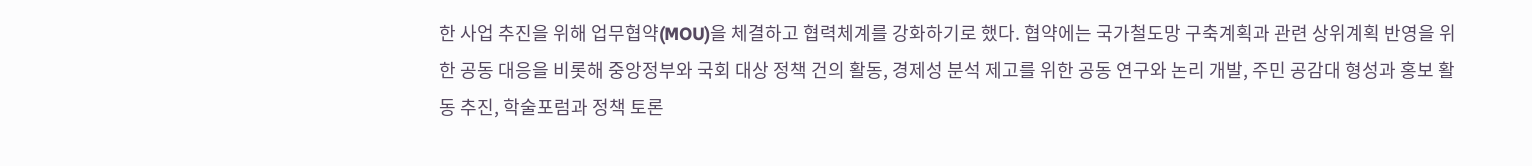한 사업 추진을 위해 업무협약(MOU)을 체결하고 협력체계를 강화하기로 했다. 협약에는 국가철도망 구축계획과 관련 상위계획 반영을 위한 공동 대응을 비롯해 중앙정부와 국회 대상 정책 건의 활동, 경제성 분석 제고를 위한 공동 연구와 논리 개발, 주민 공감대 형성과 홍보 활동 추진, 학술포럼과 정책 토론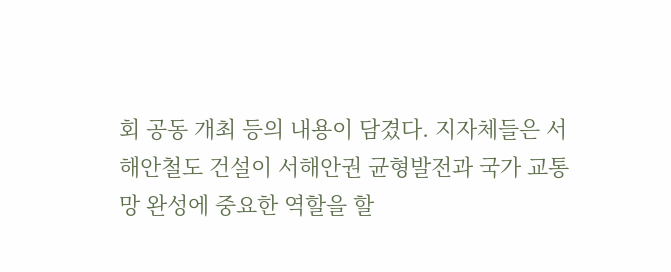회 공동 개최 등의 내용이 담겼다. 지자체들은 서해안철도 건설이 서해안권 균형발전과 국가 교통망 완성에 중요한 역할을 할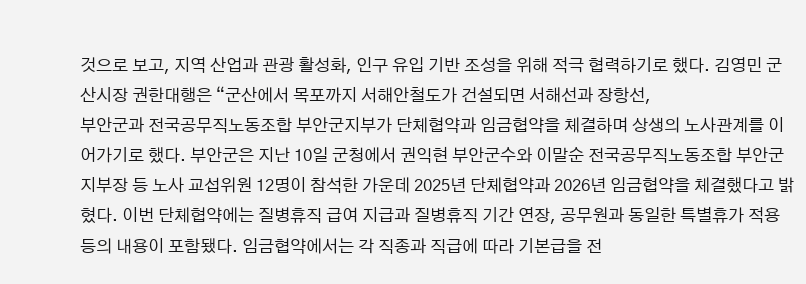것으로 보고, 지역 산업과 관광 활성화, 인구 유입 기반 조성을 위해 적극 협력하기로 했다. 김영민 군산시장 권한대행은 “군산에서 목포까지 서해안철도가 건설되면 서해선과 장항선,
부안군과 전국공무직노동조합 부안군지부가 단체협약과 임금협약을 체결하며 상생의 노사관계를 이어가기로 했다. 부안군은 지난 10일 군청에서 권익현 부안군수와 이말순 전국공무직노동조합 부안군지부장 등 노사 교섭위원 12명이 참석한 가운데 2025년 단체협약과 2026년 임금협약을 체결했다고 밝혔다. 이번 단체협약에는 질병휴직 급여 지급과 질병휴직 기간 연장, 공무원과 동일한 특별휴가 적용 등의 내용이 포함됐다. 임금협약에서는 각 직종과 직급에 따라 기본급을 전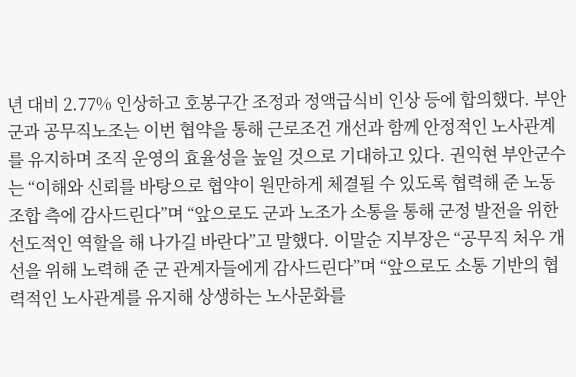년 대비 2.77% 인상하고 호봉구간 조정과 정액급식비 인상 등에 합의했다. 부안군과 공무직노조는 이번 협약을 통해 근로조건 개선과 함께 안정적인 노사관계를 유지하며 조직 운영의 효율성을 높일 것으로 기대하고 있다. 권익현 부안군수는 “이해와 신뢰를 바탕으로 협약이 원만하게 체결될 수 있도록 협력해 준 노동조합 측에 감사드린다”며 “앞으로도 군과 노조가 소통을 통해 군정 발전을 위한 선도적인 역할을 해 나가길 바란다”고 말했다. 이말순 지부장은 “공무직 처우 개선을 위해 노력해 준 군 관계자들에게 감사드린다”며 “앞으로도 소통 기반의 협력적인 노사관계를 유지해 상생하는 노사문화를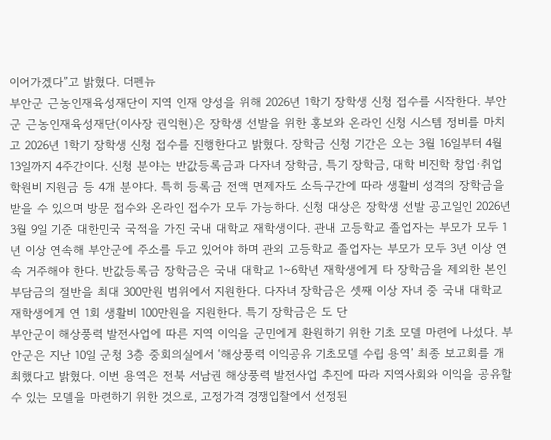이어가겠다”고 밝혔다. 더펜뉴
부안군 근농인재육성재단이 지역 인재 양성을 위해 2026년 1학기 장학생 신청 접수를 시작한다. 부안군 근농인재육성재단(이사장 권익현)은 장학생 선발을 위한 홍보와 온라인 신청 시스템 정비를 마치고 2026년 1학기 장학생 신청 접수를 진행한다고 밝혔다. 장학금 신청 기간은 오는 3월 16일부터 4월 13일까지 4주간이다. 신청 분야는 반값등록금과 다자녀 장학금, 특기 장학금, 대학 비진학 창업·취업 학원비 지원금 등 4개 분야다. 특히 등록금 전액 면제자도 소득구간에 따라 생활비 성격의 장학금을 받을 수 있으며 방문 접수와 온라인 접수가 모두 가능하다. 신청 대상은 장학생 선발 공고일인 2026년 3월 9일 기준 대한민국 국적을 가진 국내 대학교 재학생이다. 관내 고등학교 졸업자는 부모가 모두 1년 이상 연속해 부안군에 주소를 두고 있어야 하며 관외 고등학교 졸업자는 부모가 모두 3년 이상 연속 거주해야 한다. 반값등록금 장학금은 국내 대학교 1~6학년 재학생에게 타 장학금을 제외한 본인 부담금의 절반을 최대 300만원 범위에서 지원한다. 다자녀 장학금은 셋째 이상 자녀 중 국내 대학교 재학생에게 연 1회 생활비 100만원을 지원한다. 특기 장학금은 도 단
부안군이 해상풍력 발전사업에 따른 지역 이익을 군민에게 환원하기 위한 기초 모델 마련에 나섰다. 부안군은 지난 10일 군청 3층 중회의실에서 ‘해상풍력 이익공유 기초모델 수립 용역’ 최종 보고회를 개최했다고 밝혔다. 이번 용역은 전북 서남권 해상풍력 발전사업 추진에 따라 지역사회와 이익을 공유할 수 있는 모델을 마련하기 위한 것으로, 고정가격 경쟁입찰에서 선정된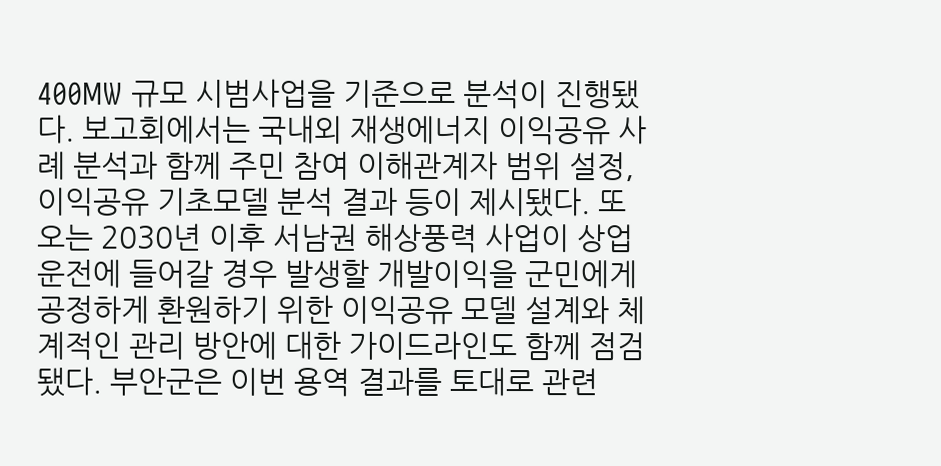400MW 규모 시범사업을 기준으로 분석이 진행됐다. 보고회에서는 국내외 재생에너지 이익공유 사례 분석과 함께 주민 참여 이해관계자 범위 설정, 이익공유 기초모델 분석 결과 등이 제시됐다. 또 오는 2030년 이후 서남권 해상풍력 사업이 상업운전에 들어갈 경우 발생할 개발이익을 군민에게 공정하게 환원하기 위한 이익공유 모델 설계와 체계적인 관리 방안에 대한 가이드라인도 함께 점검됐다. 부안군은 이번 용역 결과를 토대로 관련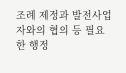조례 제정과 발전사업자와의 협의 등 필요한 행정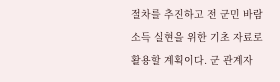절차를 추진하고 전 군민 바람소득 실현을 위한 기초 자료로 활용할 계획이다. 군 관계자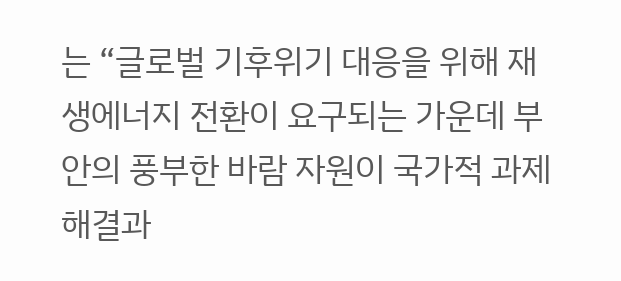는 “글로벌 기후위기 대응을 위해 재생에너지 전환이 요구되는 가운데 부안의 풍부한 바람 자원이 국가적 과제 해결과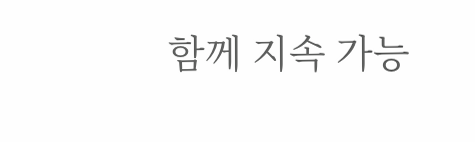함께 지속 가능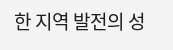한 지역 발전의 성